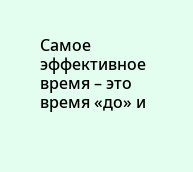Самое эффективное время – это время «до» и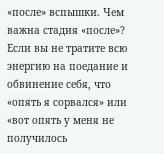«после» вспышки. Чем важна стадия «после»? Если вы не тратите всю энергию на поедание и обвинение себя, что «опять я сорвался» или «вот опять у меня не получилось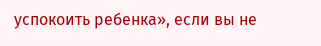успокоить ребенка», если вы не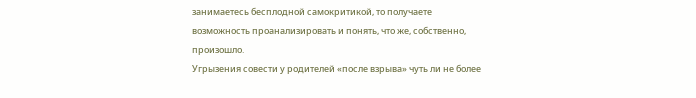занимаетесь бесплодной самокритикой, то получаете возможность проанализировать и понять, что же, собственно, произошло.
Угрызения совести у родителей «после взрыва» чуть ли не более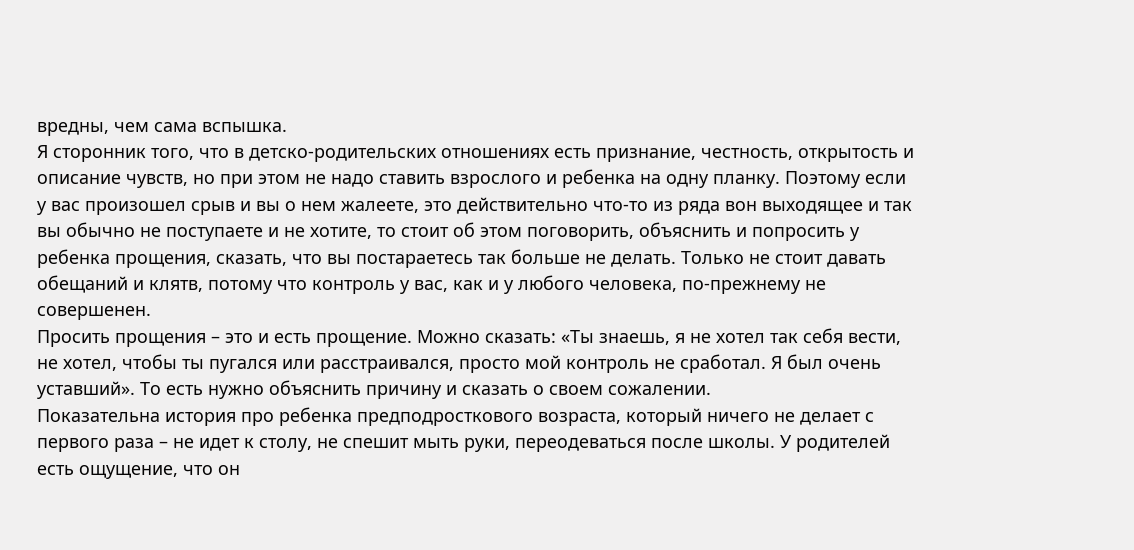вредны, чем сама вспышка.
Я сторонник того, что в детско-родительских отношениях есть признание, честность, открытость и описание чувств, но при этом не надо ставить взрослого и ребенка на одну планку. Поэтому если у вас произошел срыв и вы о нем жалеете, это действительно что-то из ряда вон выходящее и так вы обычно не поступаете и не хотите, то стоит об этом поговорить, объяснить и попросить у ребенка прощения, сказать, что вы постараетесь так больше не делать. Только не стоит давать обещаний и клятв, потому что контроль у вас, как и у любого человека, по-прежнему не совершенен.
Просить прощения – это и есть прощение. Можно сказать: «Ты знаешь, я не хотел так себя вести, не хотел, чтобы ты пугался или расстраивался, просто мой контроль не сработал. Я был очень уставший». То есть нужно объяснить причину и сказать о своем сожалении.
Показательна история про ребенка предподросткового возраста, который ничего не делает с первого раза – не идет к столу, не спешит мыть руки, переодеваться после школы. У родителей есть ощущение, что он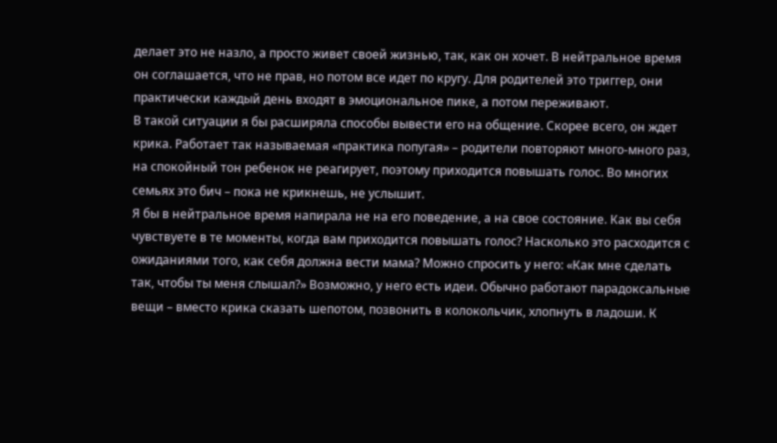делает это не назло, а просто живет своей жизнью, так, как он хочет. В нейтральное время он соглашается, что не прав, но потом все идет по кругу. Для родителей это триггер, они практически каждый день входят в эмоциональное пике, а потом переживают.
В такой ситуации я бы расширяла способы вывести его на общение. Скорее всего, он ждет крика. Работает так называемая «практика попугая» – родители повторяют много-много раз, на спокойный тон ребенок не реагирует, поэтому приходится повышать голос. Во многих семьях это бич – пока не крикнешь, не услышит.
Я бы в нейтральное время напирала не на его поведение, а на свое состояние. Как вы себя чувствуете в те моменты, когда вам приходится повышать голос? Насколько это расходится с ожиданиями того, как себя должна вести мама? Можно спросить у него: «Как мне сделать так, чтобы ты меня слышал?» Возможно, у него есть идеи. Обычно работают парадоксальные вещи – вместо крика сказать шепотом, позвонить в колокольчик, хлопнуть в ладоши. К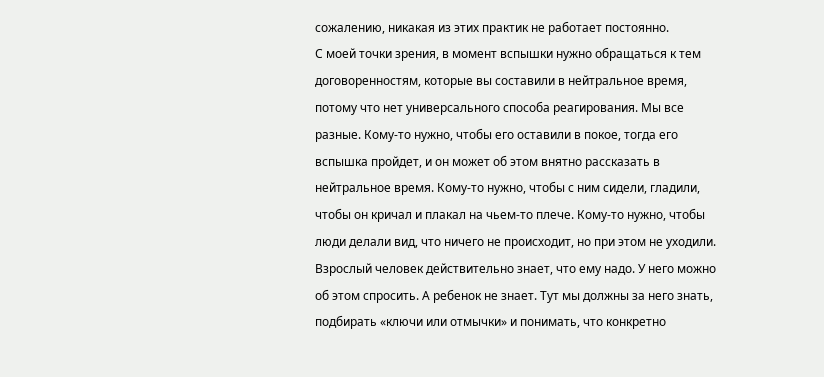сожалению, никакая из этих практик не работает постоянно.
С моей точки зрения, в момент вспышки нужно обращаться к тем договоренностям, которые вы составили в нейтральное время, потому что нет универсального способа реагирования. Мы все разные. Кому-то нужно, чтобы его оставили в покое, тогда его вспышка пройдет, и он может об этом внятно рассказать в нейтральное время. Кому-то нужно, чтобы с ним сидели, гладили, чтобы он кричал и плакал на чьем-то плече. Кому-то нужно, чтобы люди делали вид, что ничего не происходит, но при этом не уходили.
Взрослый человек действительно знает, что ему надо. У него можно об этом спросить. А ребенок не знает. Тут мы должны за него знать, подбирать «ключи или отмычки» и понимать, что конкретно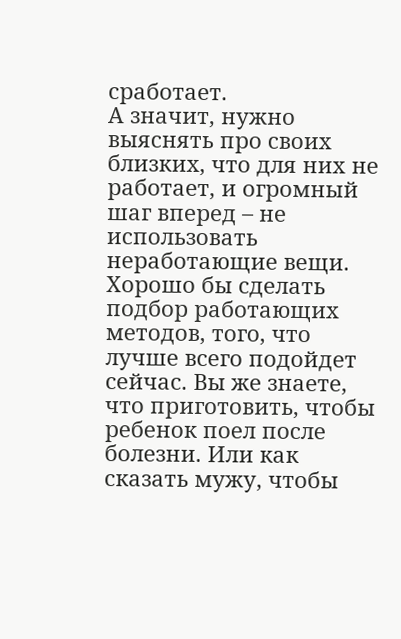сработает.
А значит, нужно выяснять про своих близких, что для них не работает, и огромный шаг вперед – не использовать неработающие вещи. Хорошо бы сделать подбор работающих методов, того, что лучше всего подойдет сейчас. Вы же знаете, что приготовить, чтобы ребенок поел после болезни. Или как сказать мужу, чтобы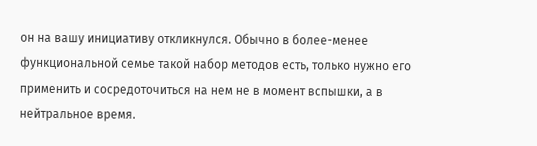он на вашу инициативу откликнулся. Обычно в более-менее функциональной семье такой набор методов есть, только нужно его применить и сосредоточиться на нем не в момент вспышки, а в нейтральное время.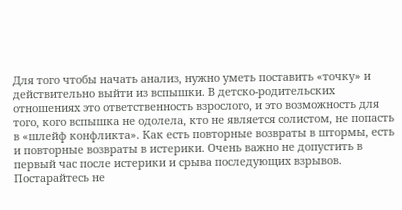Для того чтобы начать анализ, нужно уметь поставить «точку» и действительно выйти из вспышки. В детско-родительских отношениях это ответственность взрослого, и это возможность для того, кого вспышка не одолела, кто не является солистом, не попасть в «шлейф конфликта». Как есть повторные возвраты в штормы, есть и повторные возвраты в истерики. Очень важно не допустить в первый час после истерики и срыва последующих взрывов.
Постарайтесь не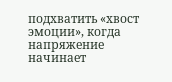подхватить «хвост эмоции», когда напряжение начинает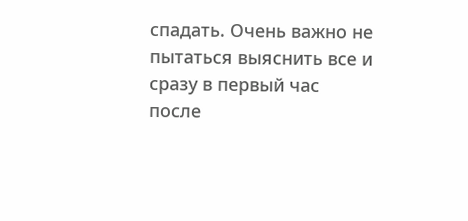спадать. Очень важно не пытаться выяснить все и сразу в первый час после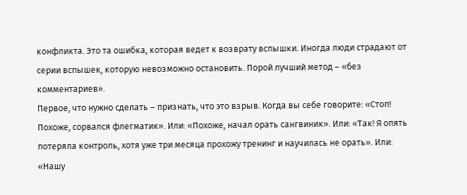конфликта. Это та ошибка, которая ведет к возврату вспышки. Иногда люди страдают от серии вспышек, которую невозможно остановить. Порой лучший метод – «без комментариев».
Первое, что нужно сделать – признать, что это взрыв. Когда вы себе говорите: «Стоп! Похоже, сорвался флегматик». Или: «Похоже, начал орать сангвиник». Или: «Так! Я опять потеряла контроль, хотя уже три месяца прохожу тренинг и научилась не орать». Или: «Нашу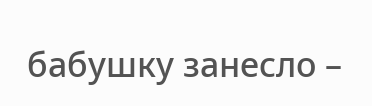бабушку занесло –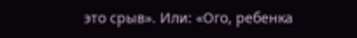это срыв». Или: «Ого, ребенка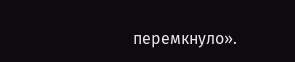перемкнуло».